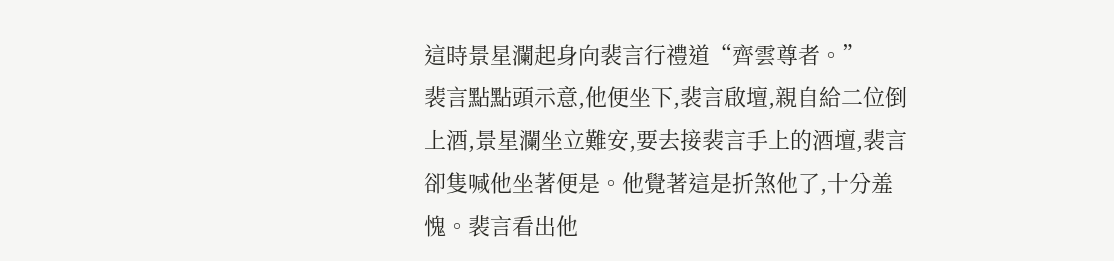這時景星瀾起身向裴言行禮道“齊雲尊者。”
裴言點點頭示意,他便坐下,裴言啟壇,親自給二位倒上酒,景星瀾坐立難安,要去接裴言手上的酒壇,裴言卻隻喊他坐著便是。他覺著這是折煞他了,十分羞愧。裴言看出他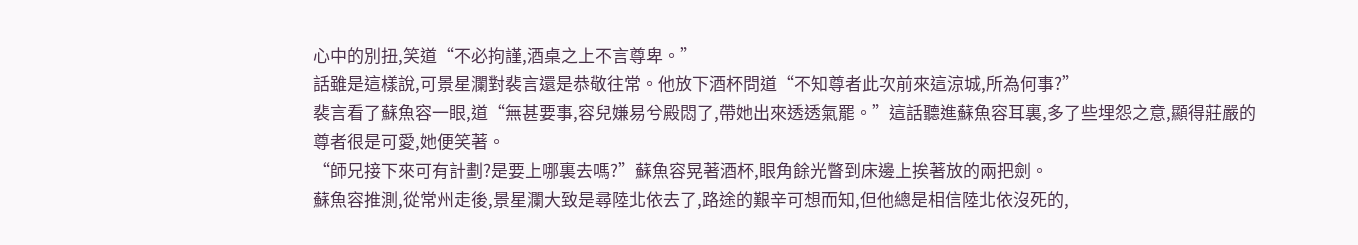心中的別扭,笑道“不必拘謹,酒桌之上不言尊卑。”
話雖是這樣說,可景星瀾對裴言還是恭敬往常。他放下酒杯問道“不知尊者此次前來這涼城,所為何事?”
裴言看了蘇魚容一眼,道“無甚要事,容兒嫌易兮殿悶了,帶她出來透透氣罷。”這話聽進蘇魚容耳裏,多了些埋怨之意,顯得莊嚴的尊者很是可愛,她便笑著。
“師兄接下來可有計劃?是要上哪裏去嗎?”蘇魚容晃著酒杯,眼角餘光瞥到床邊上挨著放的兩把劍。
蘇魚容推測,從常州走後,景星瀾大致是尋陸北依去了,路途的艱辛可想而知,但他總是相信陸北依沒死的,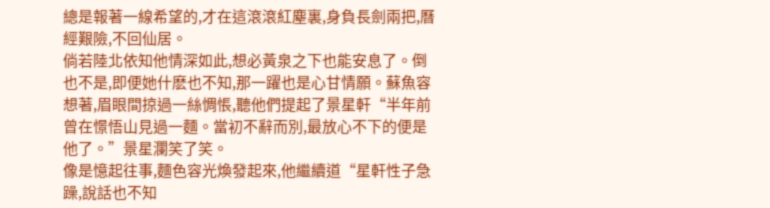總是報著一線希望的,才在這滾滾紅塵裏,身負長劍兩把,曆經艱險,不回仙居。
倘若陸北依知他情深如此,想必黃泉之下也能安息了。倒也不是,即便她什麽也不知,那一躍也是心甘情願。蘇魚容想著,眉眼間掠過一絲惆悵,聽他們提起了景星軒“半年前曾在憬悟山見過一麵。當初不辭而別,最放心不下的便是他了。”景星瀾笑了笑。
像是憶起往事,麵色容光煥發起來,他繼續道“星軒性子急躁,說話也不知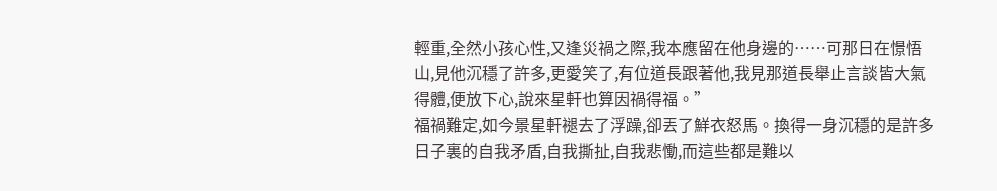輕重,全然小孩心性,又逢災禍之際,我本應留在他身邊的……可那日在憬悟山,見他沉穩了許多,更愛笑了,有位道長跟著他,我見那道長舉止言談皆大氣得體,便放下心,說來星軒也算因禍得福。”
福禍難定,如今景星軒褪去了浮躁,卻丟了鮮衣怒馬。換得一身沉穩的是許多日子裏的自我矛盾,自我撕扯,自我悲慟,而這些都是難以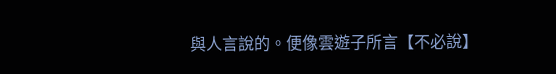與人言說的。便像雲遊子所言【不必說】